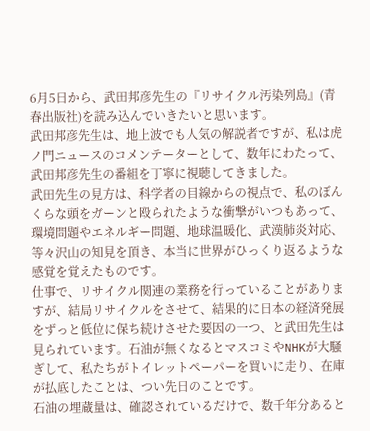6月5日から、武田邦彦先生の『リサイクル汚染列島』(青春出版社)を読み込んでいきたいと思います。
武田邦彦先生は、地上波でも人気の解説者ですが、私は虎ノ門ニュースのコメンテーターとして、数年にわたって、武田邦彦先生の番組を丁寧に視聴してきました。
武田先生の見方は、科学者の目線からの視点で、私のぼんくらな頭をガーンと殴られたような衝撃がいつもあって、環境問題やエネルギー問題、地球温暖化、武漢肺炎対応、等々沢山の知見を頂き、本当に世界がひっくり返るような感覚を覚えたものです。
仕事で、リサイクル関連の業務を行っていることがありますが、結局リサイクルをさせて、結果的に日本の経済発展をずっと低位に保ち続けさせた要因の一つ、と武田先生は見られています。石油が無くなるとマスコミやNHKが大騒ぎして、私たちがトイレットペーパーを買いに走り、在庫が払底したことは、つい先日のことです。
石油の埋蔵量は、確認されているだけで、数千年分あると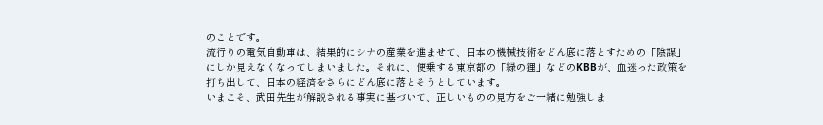のことです。
流行りの電気自動車は、結果的にシナの産業を進ませて、日本の機械技術をどん底に落とすための「陰謀」にしか見えなくなってしまいました。それに、便乗する東京都の「緑の狸」などのKBBが、血迷った政策を打ち出して、日本の経済をさらにどん底に落とそうとしています。
いまこそ、武田先生が解説される事実に基づいて、正しいものの見方をご一緒に勉強しま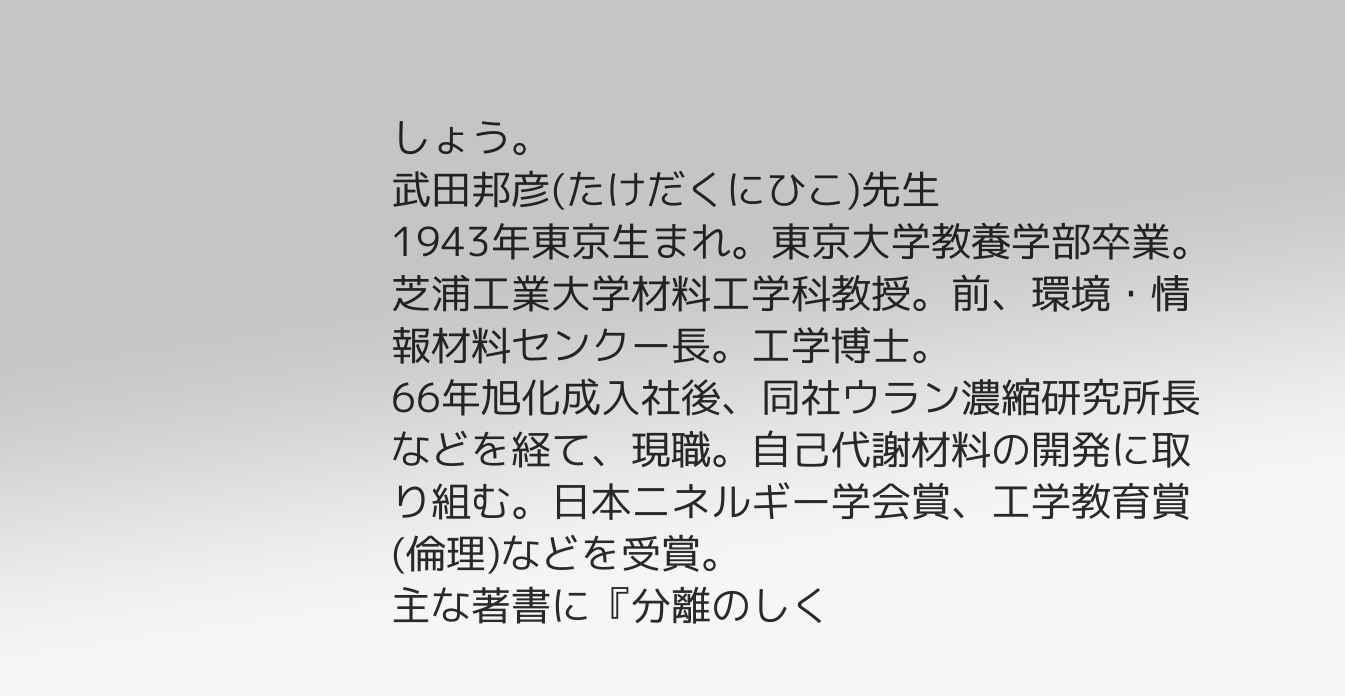しょう。
武田邦彦(たけだくにひこ)先生
1943年東京生まれ。東京大学教養学部卒業。芝浦工業大学材料工学科教授。前、環境・情報材料センクー長。工学博士。
66年旭化成入社後、同社ウラン濃縮研究所長などを経て、現職。自己代謝材料の開発に取り組む。日本ニネルギー学会賞、工学教育賞(倫理)などを受賞。
主な著書に『分離のしく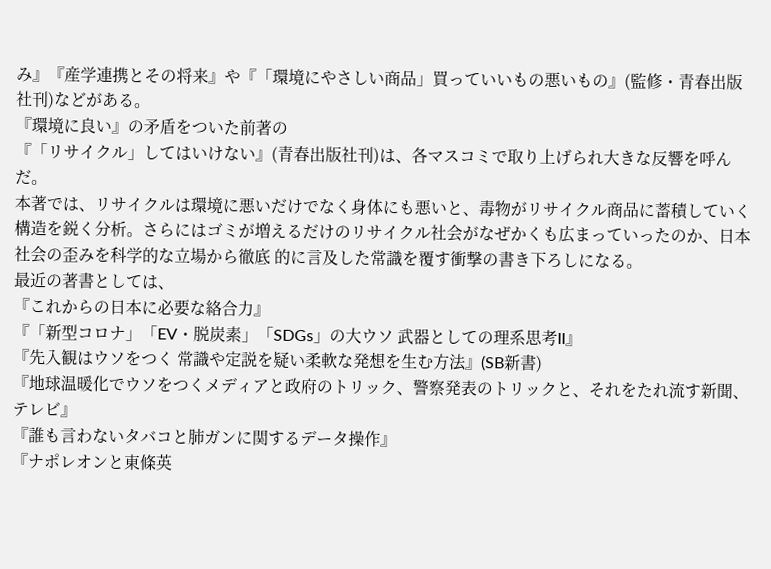み』『産学連携とその将来』や『「環境にやさしい商品」買っていいもの悪いもの』(監修・青春出版社刊)などがある。
『環境に良い』の矛盾をついた前著の
『「リサイクル」してはいけない』(青春出版社刊)は、各マスコミで取り上げられ大きな反響を呼んだ。
本著では、リサイクルは環境に悪いだけでなく身体にも悪いと、毒物がリサイクル商品に蓄積していく構造を鋭く分析。さらにはゴミが増えるだけのリサイクル社会がなぜかくも広まっていったのか、日本社会の歪みを科学的な立場から徹底 的に言及した常識を覆す衝撃の書き下ろしになる。
最近の著書としては、
『これからの日本に必要な絡合力』
『「新型コロナ」「EV・脱炭素」「SDGs」の大ウソ 武器としての理系思考II』
『先入観はウソをつく 常識や定説を疑い柔軟な発想を生む方法』(SB新書)
『地球温暖化でウソをつくメディアと政府のトリック、警察発表のトリックと、それをたれ流す新聞、テレビ』
『誰も言わないタバコと肺ガンに関するデータ操作』
『ナポレオンと東條英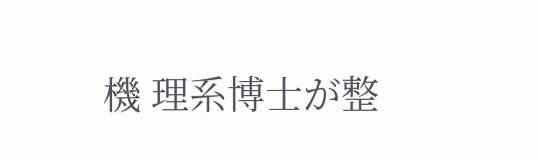機 理系博士が整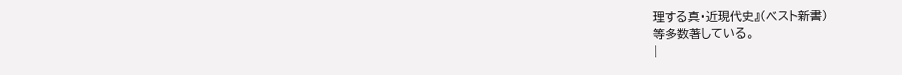理する真・近現代史』(ベスト新書)
等多数著している。
|